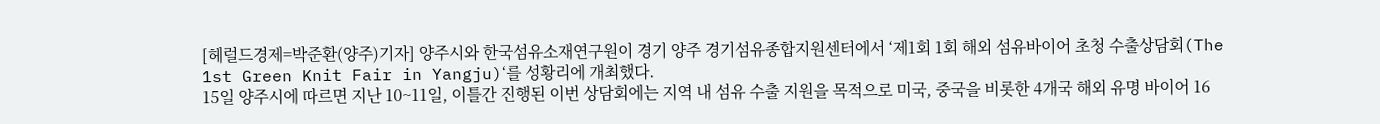[헤럴드경제=박준환(양주)기자] 양주시와 한국섬유소재연구원이 경기 양주 경기섬유종합지원센터에서 ‘제1회 1회 해외 섬유바이어 초청 수출상담회(The 1st Green Knit Fair in Yangju)‘를 성황리에 개최했다.
15일 양주시에 따르면 지난 10~11일, 이틀간 진행된 이번 상담회에는 지역 내 섬유 수출 지원을 목적으로 미국, 중국을 비롯한 4개국 해외 유명 바이어 16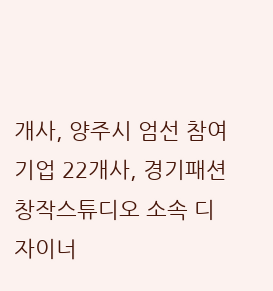개사, 양주시 엄선 참여 기업 22개사, 경기패션창작스튜디오 소속 디자이너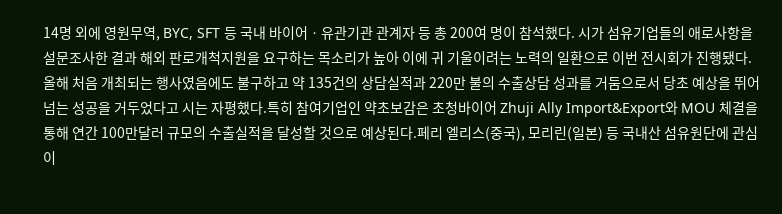14명 외에 영원무역, BYC, SFT 등 국내 바이어ㆍ유관기관 관계자 등 총 200여 명이 참석했다. 시가 섬유기업들의 애로사항을 설문조사한 결과 해외 판로개척지원을 요구하는 목소리가 높아 이에 귀 기울이려는 노력의 일환으로 이번 전시회가 진행됐다. 올해 처음 개최되는 행사였음에도 불구하고 약 135건의 상담실적과 220만 불의 수출상담 성과를 거둠으로서 당초 예상을 뛰어넘는 성공을 거두었다고 시는 자평했다.특히 참여기업인 약초보감은 초청바이어 Zhuji Ally Import&Export와 MOU 체결을 통해 연간 100만달러 규모의 수출실적을 달성할 것으로 예상된다.페리 엘리스(중국), 모리린(일본) 등 국내산 섬유원단에 관심이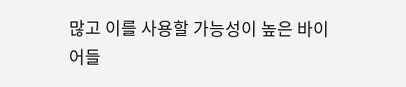많고 이를 사용할 가능성이 높은 바이어들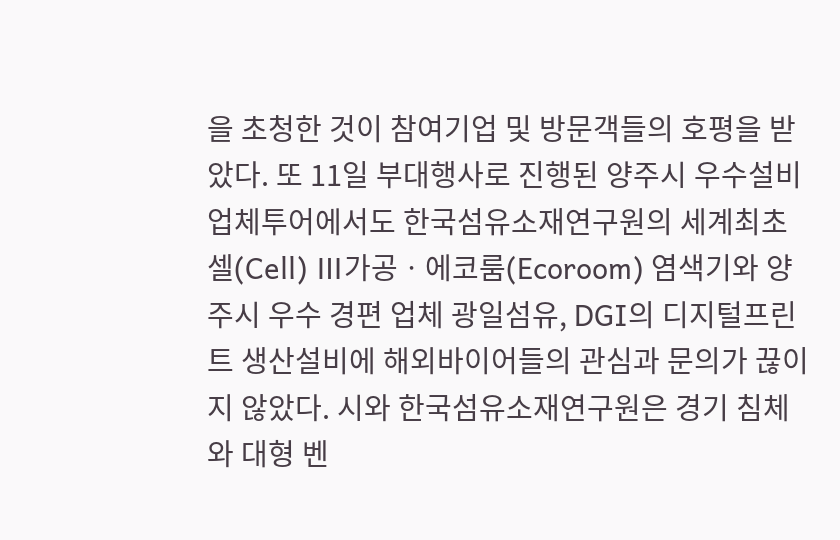을 초청한 것이 참여기업 및 방문객들의 호평을 받았다. 또 11일 부대행사로 진행된 양주시 우수설비 업체투어에서도 한국섬유소재연구원의 세계최초 셀(Cell) Ⅲ가공ㆍ에코룸(Ecoroom) 염색기와 양주시 우수 경편 업체 광일섬유, DGI의 디지털프린트 생산설비에 해외바이어들의 관심과 문의가 끊이지 않았다. 시와 한국섬유소재연구원은 경기 침체와 대형 벤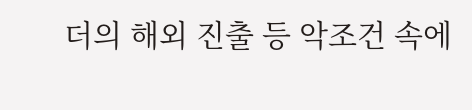더의 해외 진출 등 악조건 속에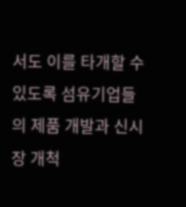서도 이를 타개할 수 있도록 섬유기업들의 제품 개발과 신시장 개척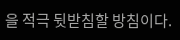을 적극 뒷받침할 방침이다.